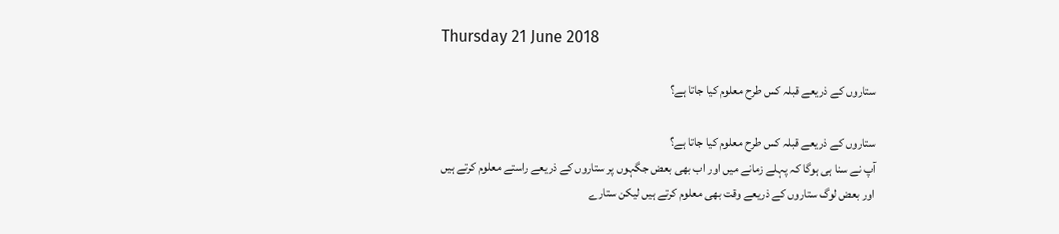Thursday 21 June 2018

ستاروں کے ذریعے قبلہ کس طرح معلوم کیا جاتا ہے؟

ستاروں کے ذریعے قبلہ کس طرح معلوم کیا جاتا ہے؟
آپ نے سنا ہی ہوگا کہ پہلے زمانے میں اور اب بھی بعض جگہوں پر ستاروں کے ذریعے راستے معلوم کرتے ہیں اور بعض لوگ ستاروں کے ذریعے وقت بھی معلوم کرتے ہیں لیکن ستارے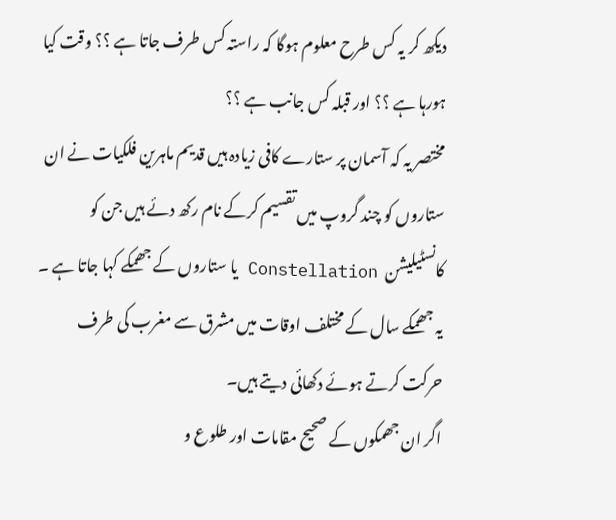دیکھ کر یہ کس طرح معلوم ہوگا کہ راستہ کس طرف جاتا ہے ؟؟ وقت کیا ہورہا ہے ؟؟ اور قبلہ کس جانب ہے ؟؟
مختصر یہ کہ آسمان پر ستارے کافی زیادہ ہیں قدیم ماہرین فلکیات نے ان ستاروں کو چند گروپ میں تقسیم کرکے نام رکھ دئے ہیں جن کو کانسٹیلیشن  Constellation یا ستاروں کے جھمکے کہا جاتا ہے ۔ یہ جھمکے سال کے مختلف اوقات میں مشرق سے مغرب کی طرف حرکت کرتے ہوئے دکھائی دیتے ہیں۔
اگر ان جھمکوں کے صحیح مقامات اور طلوع و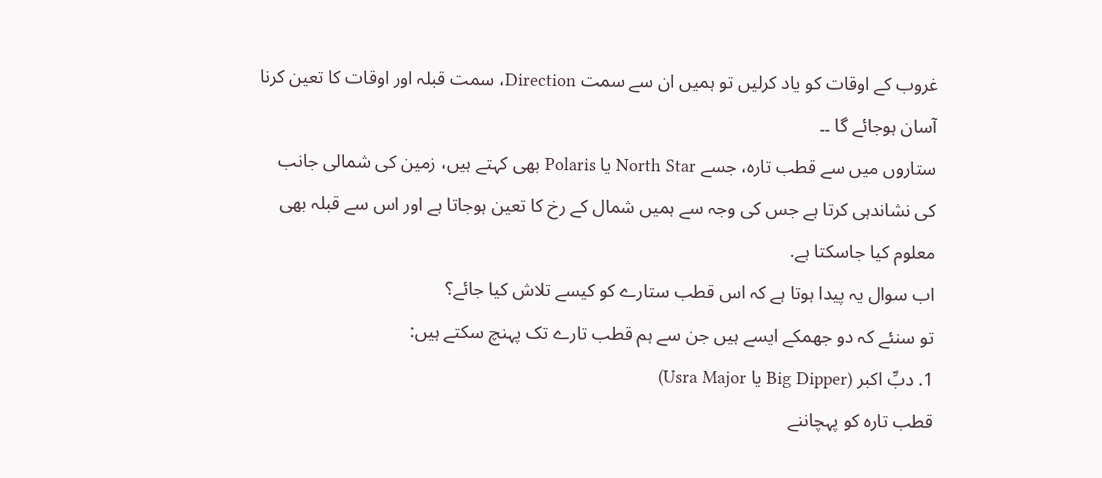غروب کے اوقات کو یاد کرلیں تو ہمیں ان سے سمت Direction، سمت قبلہ اور اوقات کا تعین کرنا آسان ہوجائے گا ۔۔
ستاروں میں سے قطب تارہ، جسے North Star یا Polaris بھی کہتے ہیں، زمین کی شمالی جانب کی نشاندہی کرتا ہے جس کی وجہ سے ہمیں شمال کے رخ کا تعین ہوجاتا ہے اور اس سے قبلہ بھی معلوم کیا جاسکتا ہے.
اب سوال یہ پیدا ہوتا ہے کہ اس قطب ستارے کو کیسے تلاش کیا جائے؟
تو سنئے کہ دو جھمکے ایسے ہیں جن سے ہم قطب تارے تک پہنچ سکتے ہیں:
1. دبِّ اکبر (Big Dipper یا Usra Major)
قطب تارہ کو پہچاننے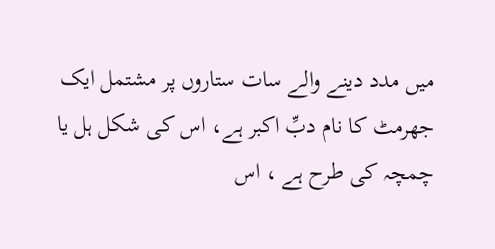میں مدد دینے والے سات ستاروں پر مشتمل ایک جھرمٹ کا نام دبِّ اکبر ہے، اس کی شکل ہل یا چمچہ کی طرح ہے ، اس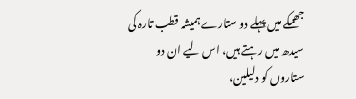جھمکے میں پہلے دو ستارے ہمیشہ قطب تارہ کی سیدھ میں رہتے ہیں، اس لیے ان دو ستاروں کو دلیلین،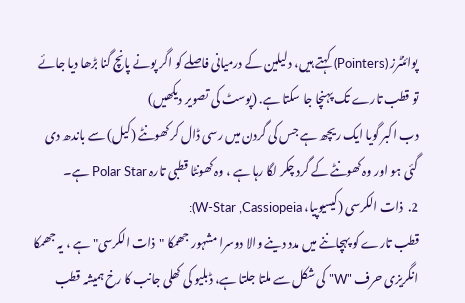پوائنٹرز (Pointers) کہتے ہیں، دلیلین کے درمیانی فاصلے کو اگر پونے پانچ گنا بڑھا دیا جائے تو قطب تارے تک پہنچا جا سکتا ہے. (پوسٹ کی تصویر دیکھیں)
دب اکبر گویا ایک ریچھ ہے جس کی گردن میں رسی ڈال کر کھونٹے (کیل) سے باندھ دی گئی ہو اور وہ کھونٹے کے گرد چکر لگا رہا ہے ، وہ کھونٹا قطبی تارہ Polar Star ہے۔
2.  ذات الکرسی (کیسیوپیا، W-Star ,Cassiopeia):
قطب تارے کو پہچاننے میں مدد دینے والا دوسرا مشہور جھمکا "ذات الکرسی" ہے ، یہ جھمکا انگریزی حرف "W" کی شکل سے ملتا جلتا ہے، ڈبلیو کی کھلی جانب کا رخ ہمیشہ قطب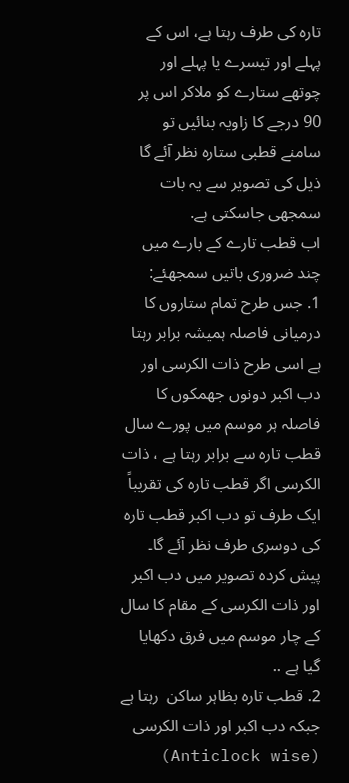تارہ کی طرف رہتا ہے، اس کے پہلے اور تیسرے یا پہلے اور چوتھے ستارے کو ملاکر اس پر 90 درجے کا زاویہ بنائیں تو سامنے قطبی ستارہ نظر آئے گا ذیل کی تصویر سے یہ بات سمجھی جاسکتی ہے.
اب قطب تارے کے بارے میں چند ضروری باتیں سمجھئے:
1. جس طرح تمام ستاروں کا درمیانی فاصلہ ہمیشہ برابر رہتا ہے اسی طرح ذات الکرسی اور دب اکبر دونوں جھمکوں کا فاصلہ ہر موسم میں پورے سال قطب تارہ سے برابر رہتا ہے ، ذات الکرسی اگر قطب تارہ کی تقریباً ایک طرف تو دب اکبر قطب تارہ کی دوسری طرف نظر آئے گا۔
پیش کردہ تصویر میں دب اکبر اور ذات الکرسی کے مقام کا سال کے چار موسم میں فرق دکھایا گیا ہے ..
2. قطب تارہ بظاہر ساکن  رہتا ہے جبکہ دب اکبر اور ذات الکرسی (Anticlock wise)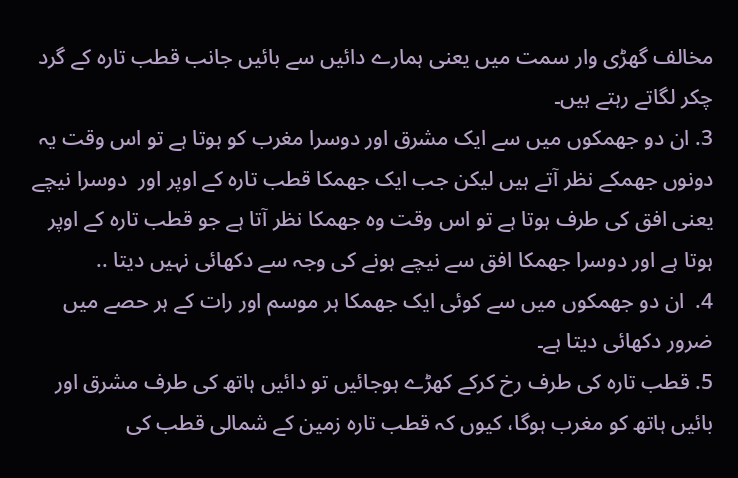مخالف گھڑی وار سمت میں یعنی ہمارے دائیں سے بائیں جانب قطب تارہ کے گرد چکر لگاتے رہتے ہیں۔
3. ان دو جھمکوں میں سے ایک مشرق اور دوسرا مغرب کو ہوتا ہے تو اس وقت یہ دونوں جھمکے نظر آتے ہیں لیکن جب ایک جھمکا قطب تارہ کے اوپر اور  دوسرا نیچے یعنی افق کی طرف ہوتا ہے تو اس وقت وہ جھمکا نظر آتا ہے جو قطب تارہ کے اوپر ہوتا ہے اور دوسرا جھمکا افق سے نیچے ہونے کی وجہ سے دکھائی نہیں دیتا ..
4.  ان دو جھمکوں میں سے کوئی ایک جھمکا ہر موسم اور رات کے ہر حصے میں ضرور دکھائی دیتا ہے۔
5. قطب تارہ کی طرف رخ کرکے کھڑے ہوجائیں تو دائیں ہاتھ کی طرف مشرق اور بائیں ہاتھ کو مغرب ہوگا، کیوں کہ قطب تارہ زمین کے شمالی قطب کی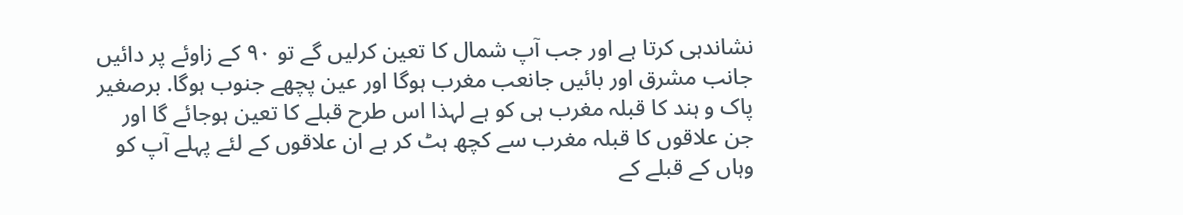نشاندہی کرتا ہے اور جب آپ شمال کا تعین کرلیں گے تو ۹۰ کے زاوئے پر دائیں جانب مشرق اور بائیں جانعب مغرب ہوگا اور عین پچھے جنوب ہوگا. برصغیر پاک و ہند کا قبلہ مغرب ہی کو ہے لہذا اس طرح قبلے کا تعین ہوجائے گا اور جن علاقوں کا قبلہ مغرب سے کچھ ہٹ کر ہے ان علاقوں کے لئے پہلے آپ کو وہاں کے قبلے کے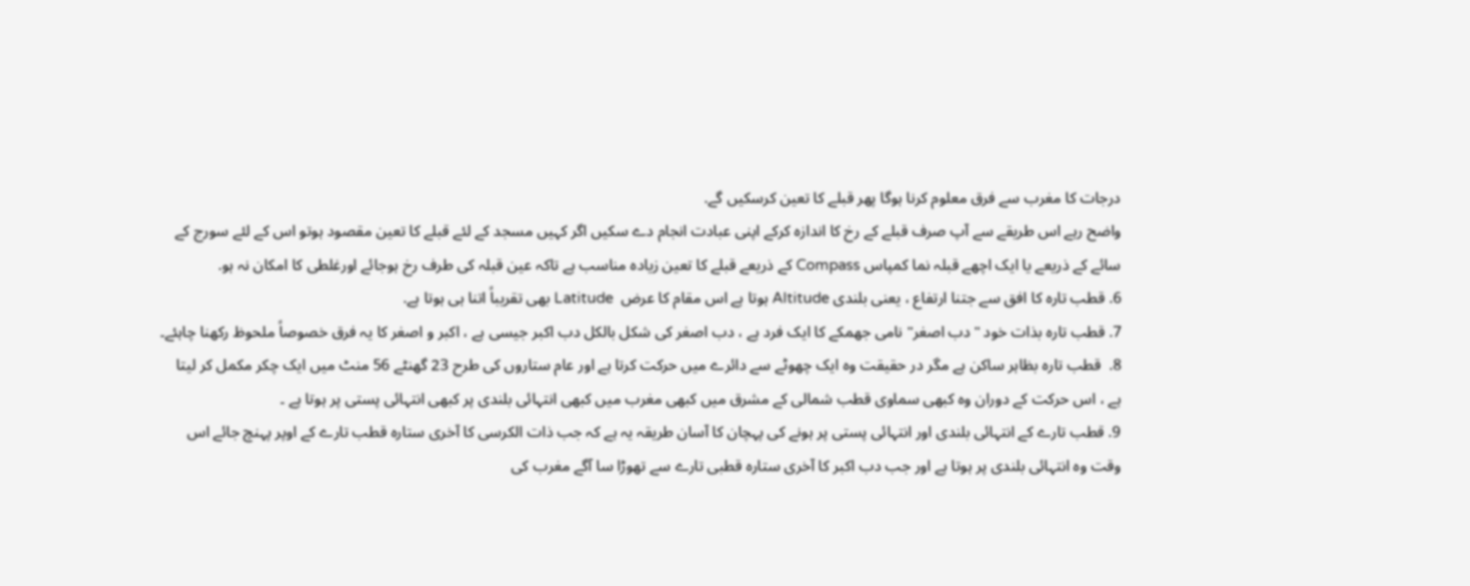درجات کا مغرب سے فرق معلوم کرنا ہوگا پھر قبلے کا تعین کرسکیں گے.
واضح رہے اس طریقے سے آپ صرف قبلے کے رخ کا اندازہ کرکے اپنی عبادت انجام دے سکیں اگر کہیں مسجد کے لئے قبلے کا تعین مقصود ہوتو اس کے لئے سورج کے سائے کے ذریعے یا ایک اچھے قبلہ نما کمپاس Compass کے ذریعے قبلے کا تعین زیادہ مناسب ہے تاکہ عین قبلہ کی طرف رخ ہوجائے اورغلطی کا امکان نہ ہو.
6. قطب تارہ کا افق سے جتنا ارتفاع ، یعنی بلندی Altitude ہوتا ہے اس مقام کا عرض  Latitude بھی تقریباً اتنا ہی ہوتا ہے.
7. قطب تارہ بذات خود "دب اصغر" نامی جھمکے کا ایک فرد ہے ، دب اصغر کی شکل بالکل دب اکبر جیسی ہے ، اکبر و اصغر کا یہ فرق خصوصاً ملحوظ رکھنا چاہئے۔
8.  قطب تارہ بظاہر ساکن ہے مگر در حقیقت وہ ایک چھوٹے سے دائرے میں حرکت کرتا ہے اور عام ستاروں کی طرح 23 گھنٹے 56 منٹ میں ایک چکر مکمل کر لیتا ہے ، اس حرکت کے دوران وہ کبھی سماوی قطب شمالی کے مشرق میں کبھی مغرب میں کبھی انتہائی بلندی پر کبھی انتہائی پستی پر ہوتا ہے ۔
9. قطب تارے کے انتہائی بلندی اور انتہائی پستی پر ہونے کی پہچان کا آسان طریقہ یہ ہے کہ جب ذات الکرسی کا آخری ستارہ قطب تارے کے اوپر پہنچ جائے اس وقت وہ انتہائی بلندی پر ہوتا ہے اور جب دب اکبر کا آخری ستارہ قطبی تارے سے تھوڑا سا آگے مغرب کی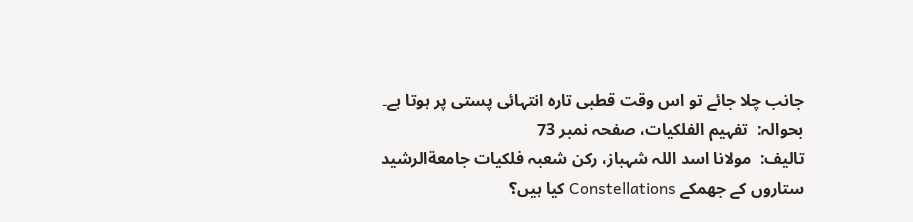جانب چلا جائے تو اس وقت قطبی تارہ انتہائی پستی پر ہوتا ہے۔
بحوالہ:  تفہیم الفلکیات، صفحہ نمبر 73
تالیف:  مولانا اسد اللہ شہباز، رکن شعبہ فلکیات جامعةالرشید
ستاروں کے جھمکے Constellations کیا ہیں؟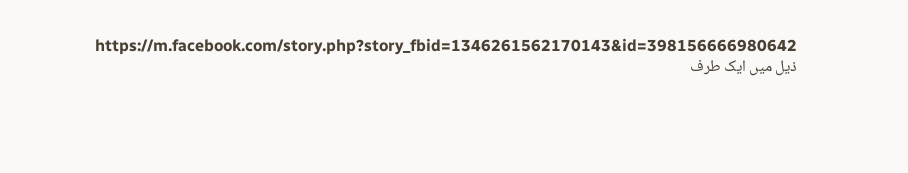https://m.facebook.com/story.php?story_fbid=1346261562170143&id=398156666980642
ذیل میں ایک طرف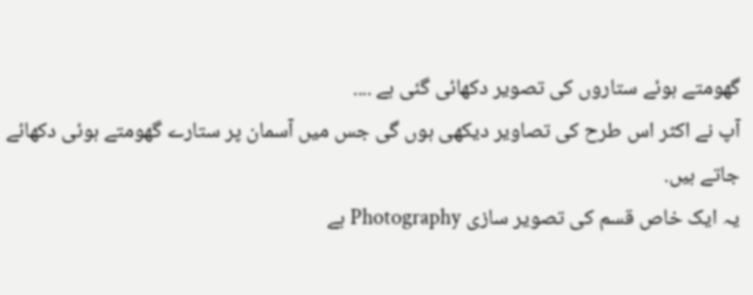گھومتے ہوئے ستاروں کی تصویر دکھائی گئی ہے ....
آپ نے اکثر اس طرح کی تصاویر دیکھی ہوں گی جس میں آسمان پر ستارے گھومتے ہوئی دکھائے جاتے ہیں.
یہ ایک خاص قسم کی تصویر سازی Photography ہے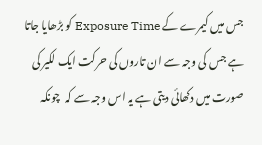جس میں کیمرے کے Exposure Time کو بڑھایا جاتا ہے جس کی وجہ سے ان تاروں کی حرکت ایک لکیر کی صورت میں دکھائی دیتی ہے یہ اس وجہ سے کہ  چونکہ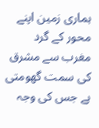ہماری زمین اپنے محور کے گرد مغرب سے مشرق کی سمت گھومتی ہے جس کی وجہ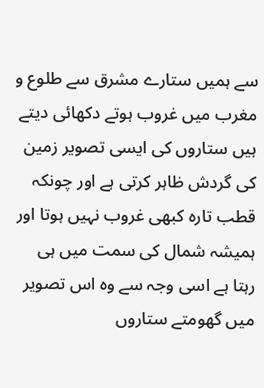سے ہمیں ستارے مشرق سے طلوع و مغرب میں غروب ہوتے دکھائی دیتے ہیں ستاروں کی ایسی تصویر زمین کی گردش ظاہر کرتی ہے اور چونکہ قطب تارہ کبھی غروب نہیں ہوتا اور ہمیشہ شمال کی سمت میں ہی رہتا ہے اسی وجہ سے وہ اس تصویر میں گھومتے ستاروں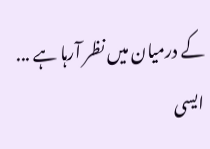کے درمیان میں نظر آرہا ہے ...
ایسی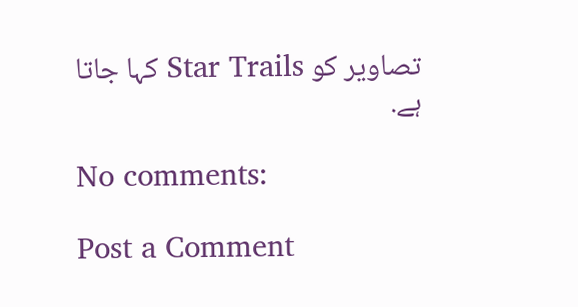تصاویر کو Star Trails کہا جاتا ہے.

No comments:

Post a Comment